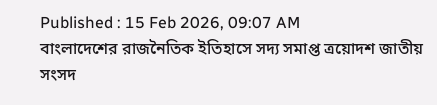Published : 15 Feb 2026, 09:07 AM
বাংলাদেশের রাজনৈতিক ইতিহাসে সদ্য সমাপ্ত ত্রয়োদশ জাতীয় সংসদ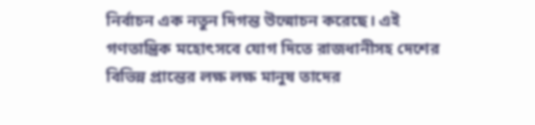নির্বাচন এক নতুন দিগন্ত উন্মোচন করেছে। এই গণতান্ত্রিক মহোৎসবে যোগ দিতে রাজধানীসহ দেশের বিভিন্ন প্রান্তের লক্ষ লক্ষ মানুষ তাদের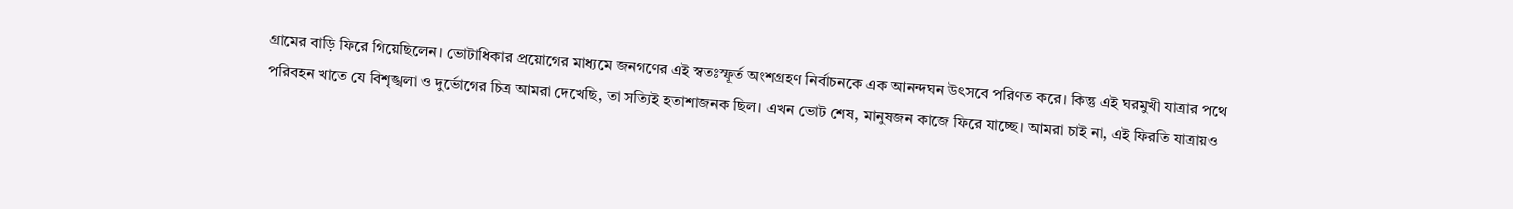গ্রামের বাড়ি ফিরে গিয়েছিলেন। ভোটাধিকার প্রয়োগের মাধ্যমে জনগণের এই স্বতঃস্ফূর্ত অংশগ্রহণ নির্বাচনকে এক আনন্দঘন উৎসবে পরিণত করে। কিন্তু এই ঘরমুখী যাত্রার পথে পরিবহন খাতে যে বিশৃঙ্খলা ও দুর্ভোগের চিত্র আমরা দেখেছি, তা সত্যিই হতাশাজনক ছিল। এখন ভোট শেষ, মানুষজন কাজে ফিরে যাচ্ছে। আমরা চাই না, এই ফিরতি যাত্রায়ও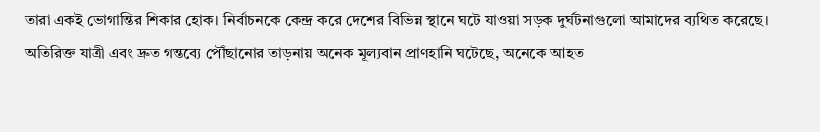তারা একই ভোগান্তির শিকার হোক। নির্বাচনকে কেন্দ্র করে দেশের বিভিন্ন স্থানে ঘটে যাওয়া সড়ক দুর্ঘটনাগুলো আমাদের ব্যথিত করেছে। অতিরিক্ত যাত্রী এবং দ্রুত গন্তব্যে পৌঁছানোর তাড়নায় অনেক মূল্যবান প্রাণহানি ঘটেছে, অনেকে আহত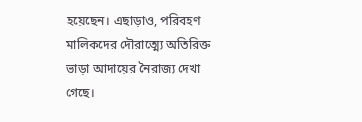হয়েছেন। এছাড়াও, পরিবহণ মালিকদের দৌরাত্ম্যে অতিরিক্ত ভাড়া আদায়ের নৈরাজ্য দেখা গেছে।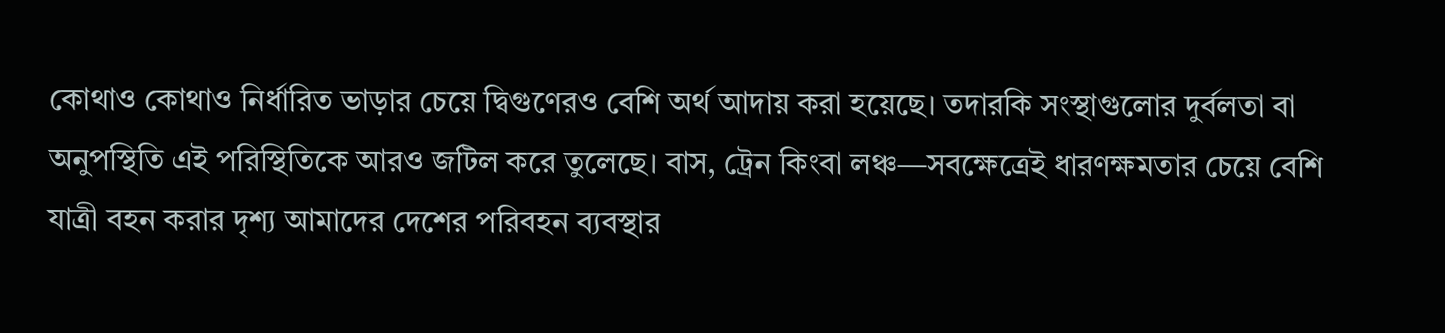কোথাও কোথাও নির্ধারিত ভাড়ার চেয়ে দ্বিগুণেরও বেশি অর্থ আদায় করা হয়েছে। তদারকি সংস্থাগুলোর দুর্বলতা বা অনুপস্থিতি এই পরিস্থিতিকে আরও জটিল করে তুলেছে। বাস, ট্রেন কিংবা লঞ্চ—সবক্ষেত্রেই ধারণক্ষমতার চেয়ে বেশি যাত্রী বহন করার দৃশ্য আমাদের দেশের পরিবহন ব্যবস্থার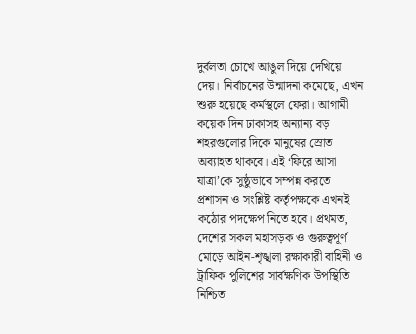দুর্বলতা চোখে আঙুল দিয়ে দেখিয়ে দেয়। নির্বাচনের উন্মাদনা কমেছে, এখন শুরু হয়েছে কর্মস্থলে ফেরা। আগামী কয়েক দিন ঢাকাসহ অন্যান্য বড় শহরগুলোর দিকে মানুষের স্রোত অব্যাহত থাকবে। এই ‘ফিরে আসা যাত্রা’কে সুষ্ঠুভাবে সম্পন্ন করতে প্রশাসন ও সংশ্লিষ্ট কর্তৃপক্ষকে এখনই কঠোর পদক্ষেপ নিতে হবে। প্রথমত, দেশের সকল মহাসড়ক ও গুরুত্বপূর্ণ মোড়ে আইন-শৃঙ্খলা রক্ষাকারী বাহিনী ও ট্রাফিক পুলিশের সার্বক্ষণিক উপস্থিতি নিশ্চিত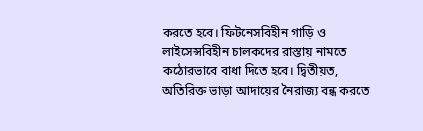করতে হবে। ফিটনেসবিহীন গাড়ি ও লাইসেন্সবিহীন চালকদের রাস্তায় নামতে কঠোরভাবে বাধা দিতে হবে। দ্বিতীয়ত, অতিরিক্ত ভাড়া আদায়ের নৈরাজ্য বন্ধ করতে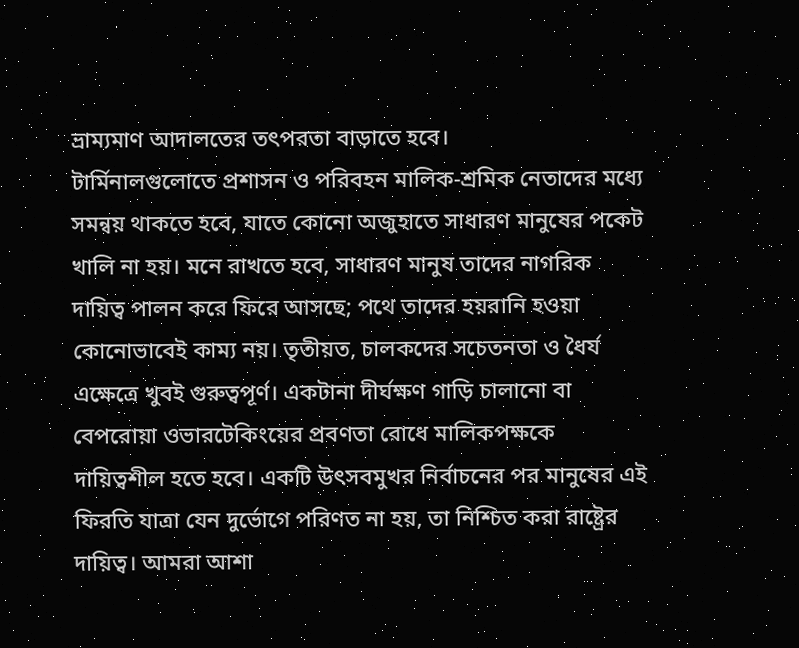ভ্রাম্যমাণ আদালতের তৎপরতা বাড়াতে হবে।
টার্মিনালগুলোতে প্রশাসন ও পরিবহন মালিক-শ্রমিক নেতাদের মধ্যে সমন্বয় থাকতে হবে, যাতে কোনো অজুহাতে সাধারণ মানুষের পকেট খালি না হয়। মনে রাখতে হবে, সাধারণ মানুষ তাদের নাগরিক দায়িত্ব পালন করে ফিরে আসছে; পথে তাদের হয়রানি হওয়া কোনোভাবেই কাম্য নয়। তৃতীয়ত, চালকদের সচেতনতা ও ধৈর্য এক্ষেত্রে খুবই গুরুত্বপূর্ণ। একটানা দীর্ঘক্ষণ গাড়ি চালানো বা বেপরোয়া ওভারটেকিংয়ের প্রবণতা রোধে মালিকপক্ষকে দায়িত্বশীল হতে হবে। একটি উৎসবমুখর নির্বাচনের পর মানুষের এই ফিরতি যাত্রা যেন দুর্ভোগে পরিণত না হয়, তা নিশ্চিত করা রাষ্ট্রের দায়িত্ব। আমরা আশা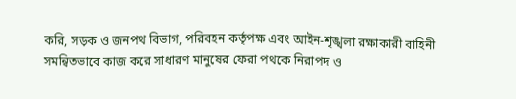করি, সড়ক ও জনপথ বিভাগ, পরিবহন কর্তৃপক্ষ এবং আইন-শৃঙ্খলা রক্ষাকারী বাহিনী সমন্বিতভাবে কাজ করে সাধারণ মানুষের ফেরা পথকে নিরাপদ ও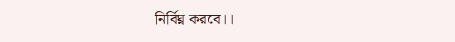নির্বিঘ্ন করবে।।